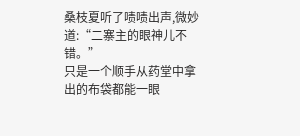桑枝夏听了啧啧出声,微妙道:“二寨主的眼神儿不错。”
只是一个顺手从药堂中拿出的布袋都能一眼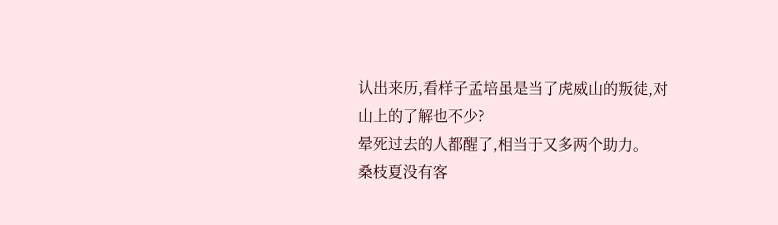认出来历,看样子孟培虽是当了虎威山的叛徒,对山上的了解也不少?
晕死过去的人都醒了,相当于又多两个助力。
桑枝夏没有客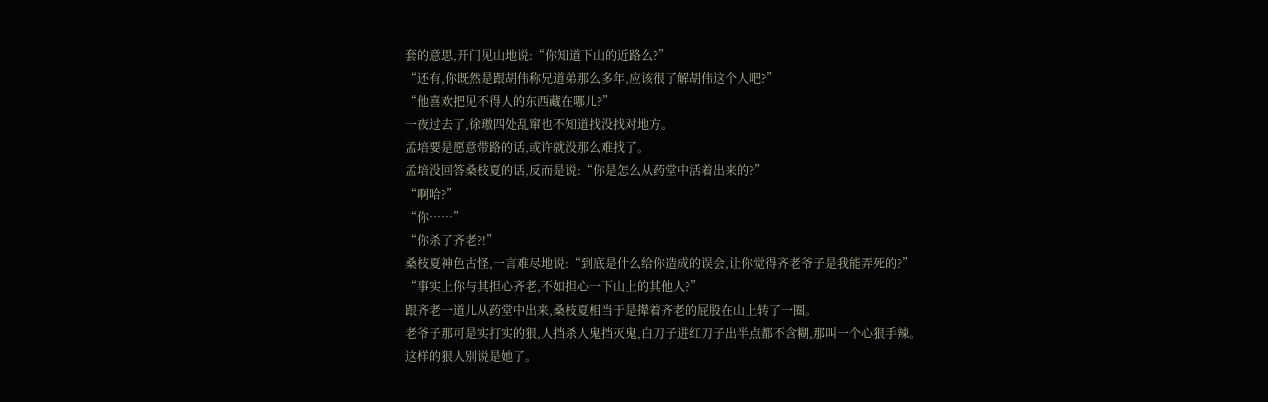套的意思,开门见山地说:“你知道下山的近路么?”
“还有,你既然是跟胡伟称兄道弟那么多年,应该很了解胡伟这个人吧?”
“他喜欢把见不得人的东西藏在哪儿?”
一夜过去了,徐璈四处乱窜也不知道找没找对地方。
孟培要是愿意带路的话,或许就没那么难找了。
孟培没回答桑枝夏的话,反而是说:“你是怎么从药堂中活着出来的?”
“啊哈?”
“你……”
“你杀了齐老?!”
桑枝夏神色古怪,一言难尽地说:“到底是什么给你造成的误会,让你觉得齐老爷子是我能弄死的?”
“事实上你与其担心齐老,不如担心一下山上的其他人?”
跟齐老一道儿从药堂中出来,桑枝夏相当于是撵着齐老的屁股在山上转了一圈。
老爷子那可是实打实的狠,人挡杀人鬼挡灭鬼,白刀子进红刀子出半点都不含糊,那叫一个心狠手辣。
这样的狠人别说是她了。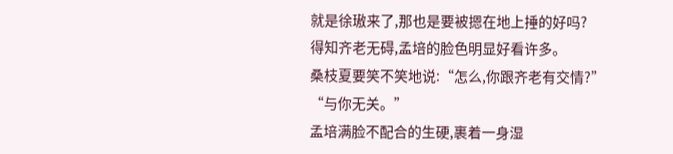就是徐璈来了,那也是要被摁在地上捶的好吗?
得知齐老无碍,孟培的脸色明显好看许多。
桑枝夏要笑不笑地说:“怎么,你跟齐老有交情?”
“与你无关。”
孟培满脸不配合的生硬,裹着一身湿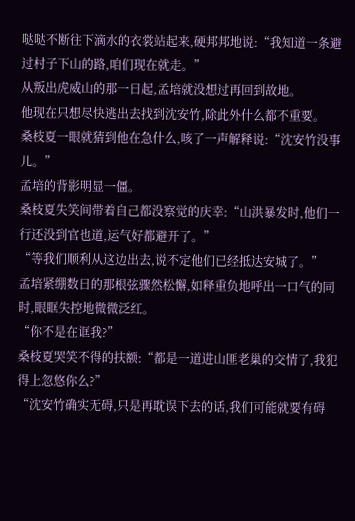哒哒不断往下滴水的衣裳站起来,硬邦邦地说:“我知道一条避过村子下山的路,咱们现在就走。”
从叛出虎威山的那一日起,孟培就没想过再回到故地。
他现在只想尽快逃出去找到沈安竹,除此外什么都不重要。
桑枝夏一眼就猜到他在急什么,咳了一声解释说:“沈安竹没事儿。”
孟培的背影明显一僵。
桑枝夏失笑间带着自己都没察觉的庆幸:“山洪暴发时,他们一行还没到官也道,运气好都避开了。”
“等我们顺利从这边出去,说不定他们已经抵达安城了。”
孟培紧绷数日的那根弦骤然松懈,如释重负地呼出一口气的同时,眼眶失控地微微泛红。
“你不是在诓我?”
桑枝夏哭笑不得的扶额:“都是一道进山匪老巢的交情了,我犯得上忽悠你么?”
“沈安竹确实无碍,只是再耽误下去的话,我们可能就要有碍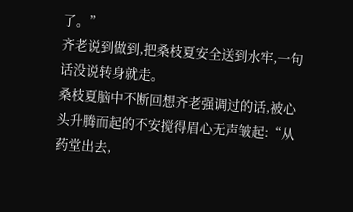了。”
齐老说到做到,把桑枝夏安全送到水牢,一句话没说转身就走。
桑枝夏脑中不断回想齐老强调过的话,被心头升腾而起的不安搅得眉心无声皱起:“从药堂出去,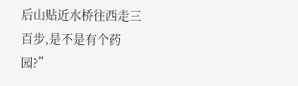后山贴近水桥往西走三百步,是不是有个药园?”